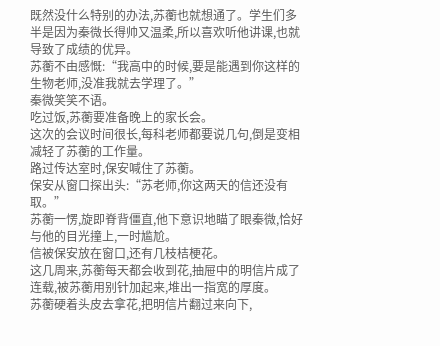既然没什么特别的办法,苏蘅也就想通了。学生们多半是因为秦微长得帅又温柔,所以喜欢听他讲课,也就导致了成绩的优异。
苏蘅不由感慨:“我高中的时候,要是能遇到你这样的生物老师,没准我就去学理了。”
秦微笑笑不语。
吃过饭,苏蘅要准备晚上的家长会。
这次的会议时间很长,每科老师都要说几句,倒是变相减轻了苏蘅的工作量。
路过传达室时,保安喊住了苏蘅。
保安从窗口探出头:“苏老师,你这两天的信还没有取。”
苏蘅一愣,旋即脊背僵直,他下意识地瞄了眼秦微,恰好与他的目光撞上,一时尴尬。
信被保安放在窗口,还有几枝桔梗花。
这几周来,苏蘅每天都会收到花,抽屉中的明信片成了连载,被苏蘅用别针加起来,堆出一指宽的厚度。
苏蘅硬着头皮去拿花,把明信片翻过来向下,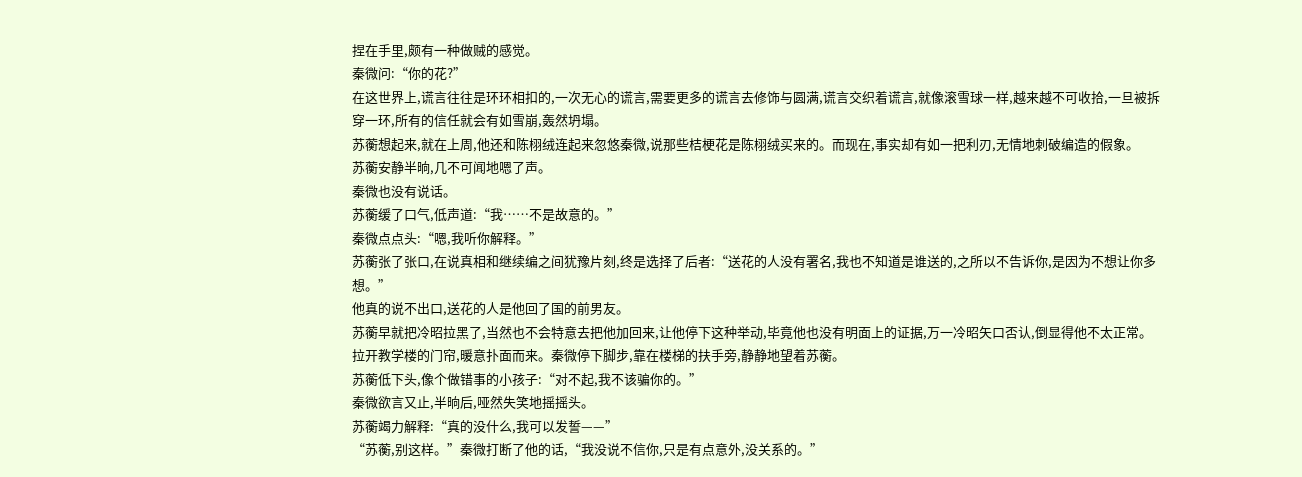捏在手里,颇有一种做贼的感觉。
秦微问:“你的花?”
在这世界上,谎言往往是环环相扣的,一次无心的谎言,需要更多的谎言去修饰与圆满,谎言交织着谎言,就像滚雪球一样,越来越不可收拾,一旦被拆穿一环,所有的信任就会有如雪崩,轰然坍塌。
苏蘅想起来,就在上周,他还和陈栩绒连起来忽悠秦微,说那些桔梗花是陈栩绒买来的。而现在,事实却有如一把利刃,无情地刺破编造的假象。
苏蘅安静半晌,几不可闻地嗯了声。
秦微也没有说话。
苏蘅缓了口气,低声道:“我……不是故意的。”
秦微点点头:“嗯,我听你解释。”
苏蘅张了张口,在说真相和继续编之间犹豫片刻,终是选择了后者:“送花的人没有署名,我也不知道是谁送的,之所以不告诉你,是因为不想让你多想。”
他真的说不出口,送花的人是他回了国的前男友。
苏蘅早就把冷昭拉黑了,当然也不会特意去把他加回来,让他停下这种举动,毕竟他也没有明面上的证据,万一冷昭矢口否认,倒显得他不太正常。
拉开教学楼的门帘,暖意扑面而来。秦微停下脚步,靠在楼梯的扶手旁,静静地望着苏蘅。
苏蘅低下头,像个做错事的小孩子:“对不起,我不该骗你的。”
秦微欲言又止,半晌后,哑然失笑地摇摇头。
苏蘅竭力解释:“真的没什么,我可以发誓——”
“苏蘅,别这样。”秦微打断了他的话,“我没说不信你,只是有点意外,没关系的。”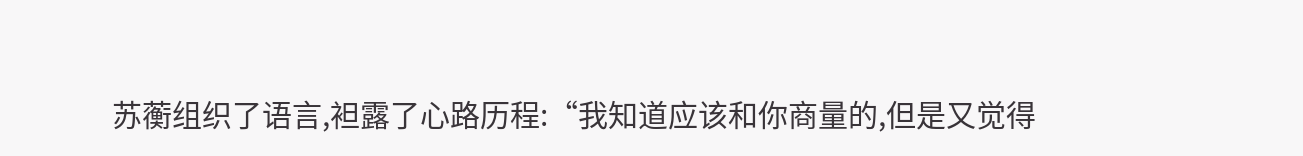苏蘅组织了语言,袒露了心路历程:“我知道应该和你商量的,但是又觉得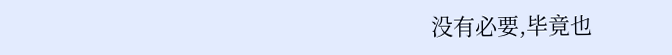没有必要,毕竟也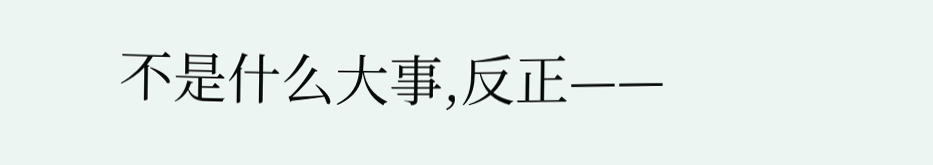不是什么大事,反正——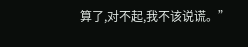算了,对不起,我不该说谎。”